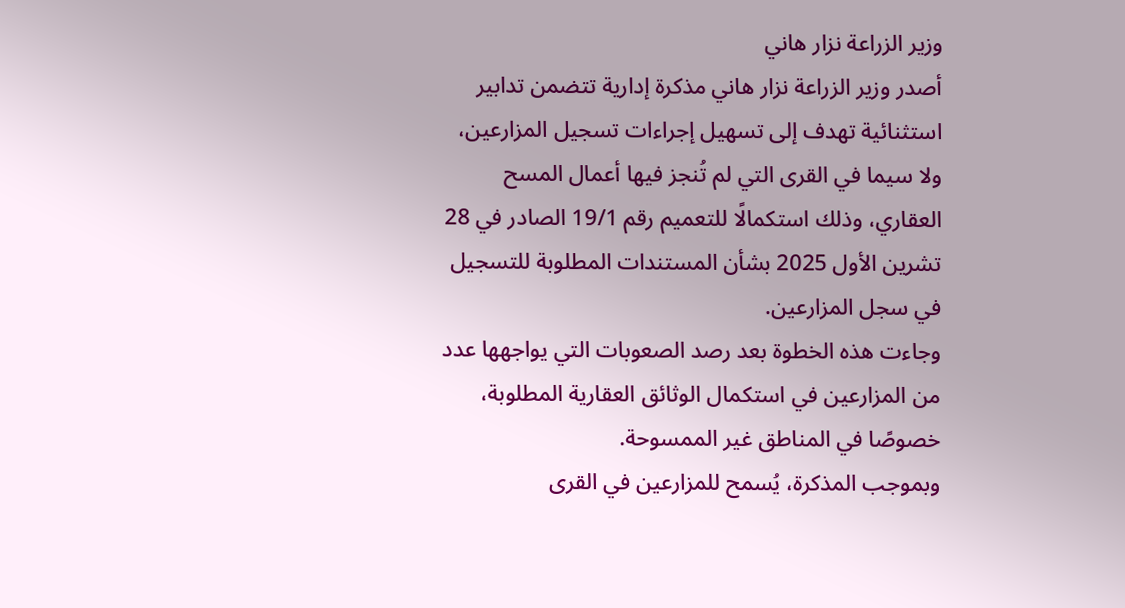وزير الزراعة نزار هاني
أصدر وزير الزراعة نزار هاني مذكرة إدارية تتضمن تدابير استثنائية تهدف إلى تسهيل إجراءات تسجيل المزارعين، ولا سيما في القرى التي لم تُنجز فيها أعمال المسح العقاري، وذلك استكمالًا للتعميم رقم 19/1 الصادر في 28 تشرين الأول 2025 بشأن المستندات المطلوبة للتسجيل في سجل المزارعين.
وجاءت هذه الخطوة بعد رصد الصعوبات التي يواجهها عدد من المزارعين في استكمال الوثائق العقارية المطلوبة، خصوصًا في المناطق غير الممسوحة.
وبموجب المذكرة، يُسمح للمزارعين في القرى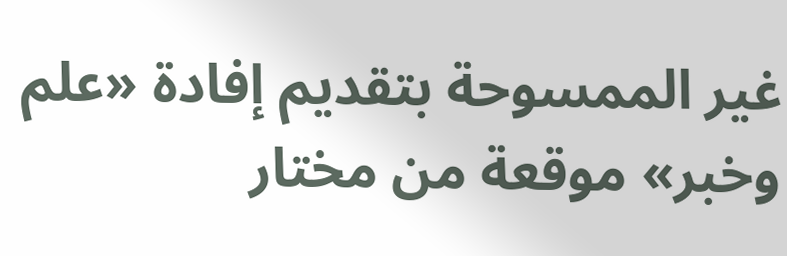غير الممسوحة بتقديم إفادة «علم وخبر» موقعة من مختار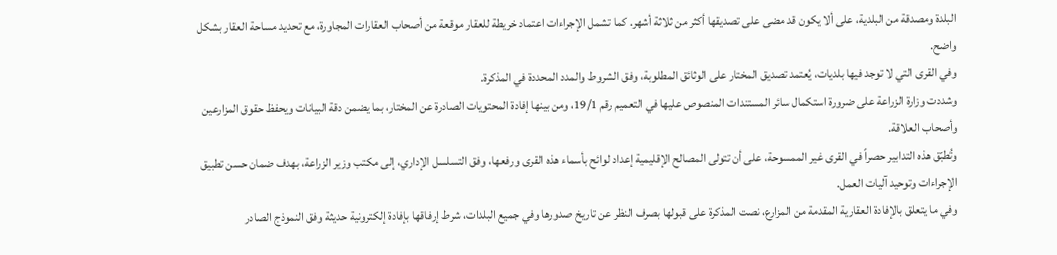البلدة ومصدقة من البلدية، على ألا يكون قد مضى على تصديقها أكثر من ثلاثة أشهر. كما تشمل الإجراءات اعتماد خريطة للعقار موقعة من أصحاب العقارات المجاورة، مع تحديد مساحة العقار بشكل واضح.
وفي القرى التي لا توجد فيها بلديات، يُعتمد تصديق المختار على الوثائق المطلوبة، وفق الشروط والمدد المحددة في المذكرة.
وشددت وزارة الزراعة على ضرورة استكمال سائر المستندات المنصوص عليها في التعميم رقم 19/1، ومن بينها إفادة المحتويات الصادرة عن المختار، بما يضمن دقة البيانات ويحفظ حقوق المزارعين وأصحاب العلاقة.
وتُطبّق هذه التدابير حصراً في القرى غير الممسوحة، على أن تتولى المصالح الإقليمية إعداد لوائح بأسماء هذه القرى ورفعها، وفق التسلسل الإداري، إلى مكتب وزير الزراعة، بهدف ضمان حسن تطبيق الإجراءات وتوحيد آليات العمل.
وفي ما يتعلق بالإفادة العقارية المقدمة من المزارع، نصت المذكرة على قبولها بصرف النظر عن تاريخ صدورها وفي جميع البلدات، شرط إرفاقها بإفادة إلكترونية حديثة وفق النموذج الصادر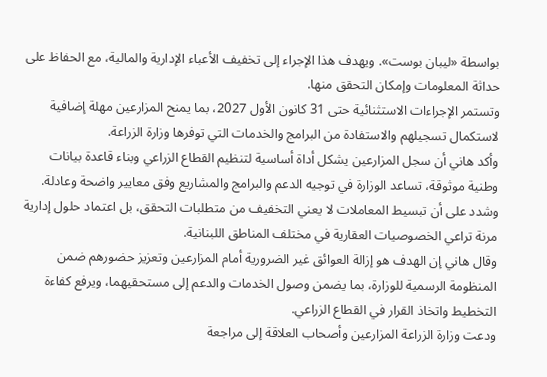بواسطة «ليبان بوست». ويهدف هذا الإجراء إلى تخفيف الأعباء الإدارية والمالية، مع الحفاظ على حداثة المعلومات وإمكان التحقق منها.
وتستمر الإجراءات الاستثنائية حتى 31 كانون الأول 2027، بما يمنح المزارعين مهلة إضافية لاستكمال تسجيلهم والاستفادة من البرامج والخدمات التي توفرها وزارة الزراعة.
وأكد هاني أن سجل المزارعين يشكل أداة أساسية لتنظيم القطاع الزراعي وبناء قاعدة بيانات وطنية موثوقة، تساعد الوزارة في توجيه الدعم والبرامج والمشاريع وفق معايير واضحة وعادلة.
وشدد على أن تبسيط المعاملات لا يعني التخفيف من متطلبات التحقق، بل اعتماد حلول إدارية مرنة تراعي الخصوصيات العقارية في مختلف المناطق اللبنانية.
وقال هاني إن الهدف هو إزالة العوائق غير الضرورية أمام المزارعين وتعزيز حضورهم ضمن المنظومة الرسمية للوزارة، بما يضمن وصول الخدمات والدعم إلى مستحقيهما، ويرفع كفاءة التخطيط واتخاذ القرار في القطاع الزراعي.
ودعت وزارة الزراعة المزارعين وأصحاب العلاقة إلى مراجعة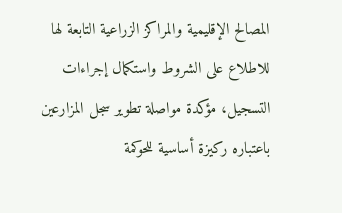المصالح الإقليمية والمراكز الزراعية التابعة لها للاطلاع على الشروط واستكمال إجراءات التسجيل، مؤكدة مواصلة تطوير سجل المزارعين باعتباره ركيزة أساسية للحوكمة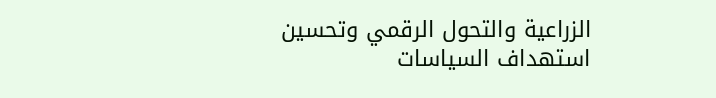الزراعية والتحول الرقمي وتحسين استهداف السياسات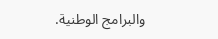والبرامج الوطنية.